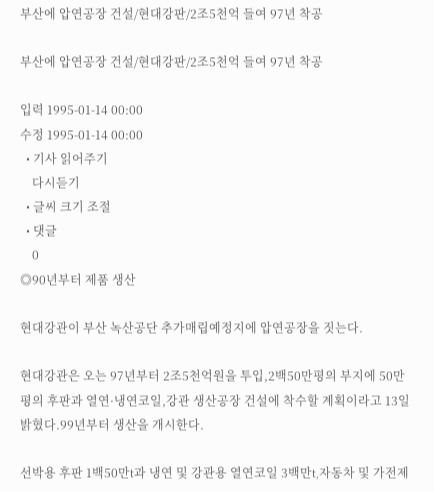부산에 압연공장 건설/현대강판/2조5천억 들여 97년 착공

부산에 압연공장 건설/현대강판/2조5천억 들여 97년 착공

입력 1995-01-14 00:00
수정 1995-01-14 00:00
  • 기사 읽어주기
    다시듣기
  • 글씨 크기 조절
  • 댓글
    0
◎90년부터 제품 생산

현대강관이 부산 녹산공단 추가매립예정지에 압연공장을 짓는다.

현대강관은 오는 97년부터 2조5천억원을 투입,2백50만평의 부지에 50만평의 후판과 열연·냉연코일,강관 생산공장 건설에 착수할 계획이라고 13일 밝혔다.99년부터 생산을 개시한다.

선박용 후판 1백50만t과 냉연 및 강관용 열연코일 3백만t,자동차 및 가전제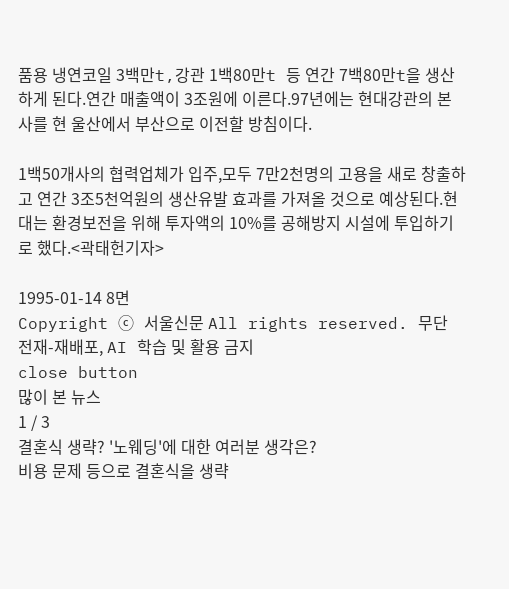품용 냉연코일 3백만t,강관 1백80만t 등 연간 7백80만t을 생산하게 된다.연간 매출액이 3조원에 이른다.97년에는 현대강관의 본사를 현 울산에서 부산으로 이전할 방침이다.

1백50개사의 협력업체가 입주,모두 7만2천명의 고용을 새로 창출하고 연간 3조5천억원의 생산유발 효과를 가져올 것으로 예상된다.현대는 환경보전을 위해 투자액의 10%를 공해방지 시설에 투입하기로 했다.<곽태헌기자>

1995-01-14 8면
Copyright ⓒ 서울신문 All rights reserved. 무단 전재-재배포, AI 학습 및 활용 금지
close button
많이 본 뉴스
1 / 3
결혼식 생략? '노웨딩'에 대한 여러분 생각은?
비용 문제 등으로 결혼식을 생략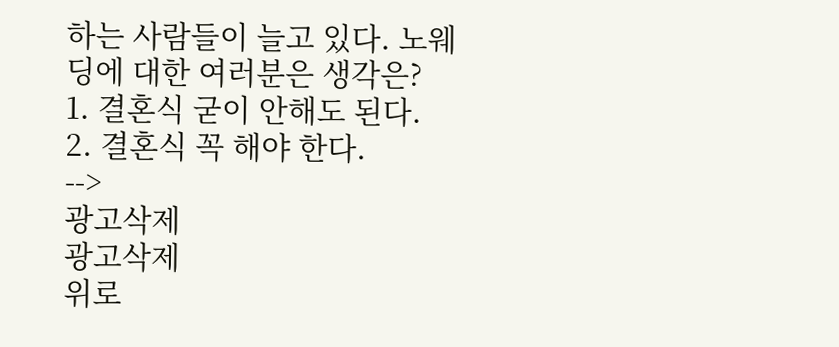하는 사람들이 늘고 있다. 노웨딩에 대한 여러분은 생각은?
1. 결혼식 굳이 안해도 된다.
2. 결혼식 꼭 해야 한다.
-->
광고삭제
광고삭제
위로